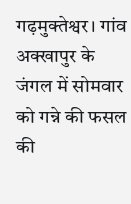गढ़मुक्तेश्वर। गांव अक्खापुर के जंगल में सोमवार को गन्ने की फसल की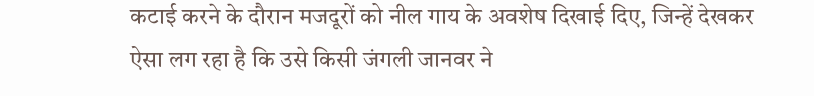कटाई करने के दौरान मजदूरों को नील गाय के अवशेष दिखाई दिए, जिन्हें देखकर ऐसा लग रहा है कि उसे किसी जंगली जानवर ने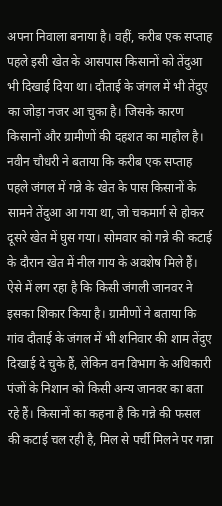अपना निवाला बनाया है। वहीं, करीब एक सप्ताह पहले इसी खेत के आसपास किसानों को तेंदुआ भी दिखाई दिया था। दौताई के जंगल में भी तेंदुए का जोड़ा नजर आ चुका है। जिसके कारण किसानों और ग्रामीणों की दहशत का माहौल है।
नवीन चौधरी ने बताया कि करीब एक सप्ताह पहले जंगल में गन्ने के खेत के पास किसानों के सामने तेंदुआ आ गया था, जो चकमार्ग से होकर दूसरे खेत में घुस गया। सोमवार को गन्ने की कटाई के दौरान खेत में नील गाय के अवशेष मिले हैं। ऐसे में लग रहा है कि किसी जंगली जानवर ने इसका शिकार किया है। ग्रामीणों ने बताया कि गांव दौताई के जंगल में भी शनिवार की शाम तेंदुए दिखाई दे चुके हैं, लेकिन वन विभाग के अधिकारी पंजों के निशान को किसी अन्य जानवर का बता रहे हैं। किसानों का कहना है कि गन्ने की फसल की कटाई चल रही है, मिल से पर्ची मिलने पर गन्ना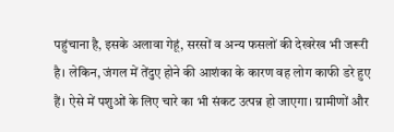पहुंचाना है, इसके अलावा गेहूं, सरसों व अन्य फसलों की देखरेख भी जरूरी है। लेकिन, जंगल में तेंदुए होने की आशंका के कारण वह लोग काफी डरे हुए हैं। ऐसे में पशुओं के लिए चारे का भी संकट उत्पन्न हो जाएगा। ग्रामीणों और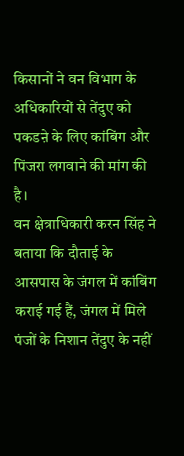किसानों ने वन विभाग के अधिकारियों से तेंदुए को पकडऩे के लिए कांबिंग और पिंजरा लगवाने की मांग की है।
वन क्षेत्राधिकारी करन सिंह ने बताया कि दौताई के आसपास के जंगल में कांबिंग कराई गई हैं, जंगल में मिले पंजों के निशान तेंदुए के नहीं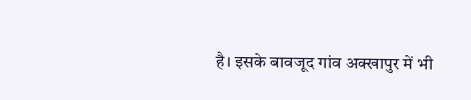है। इसके बावजूद गांव अक्खापुर में भी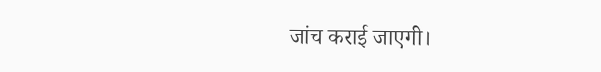जांच कराई जाएगी।